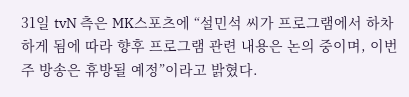31일 tvN 측은 MK스포츠에 “설민석 씨가 프로그램에서 하차하게 됨에 따라 향후 프로그램 관련 내용은 논의 중이며, 이번 주 방송은 휴방될 예정”이라고 밝혔다.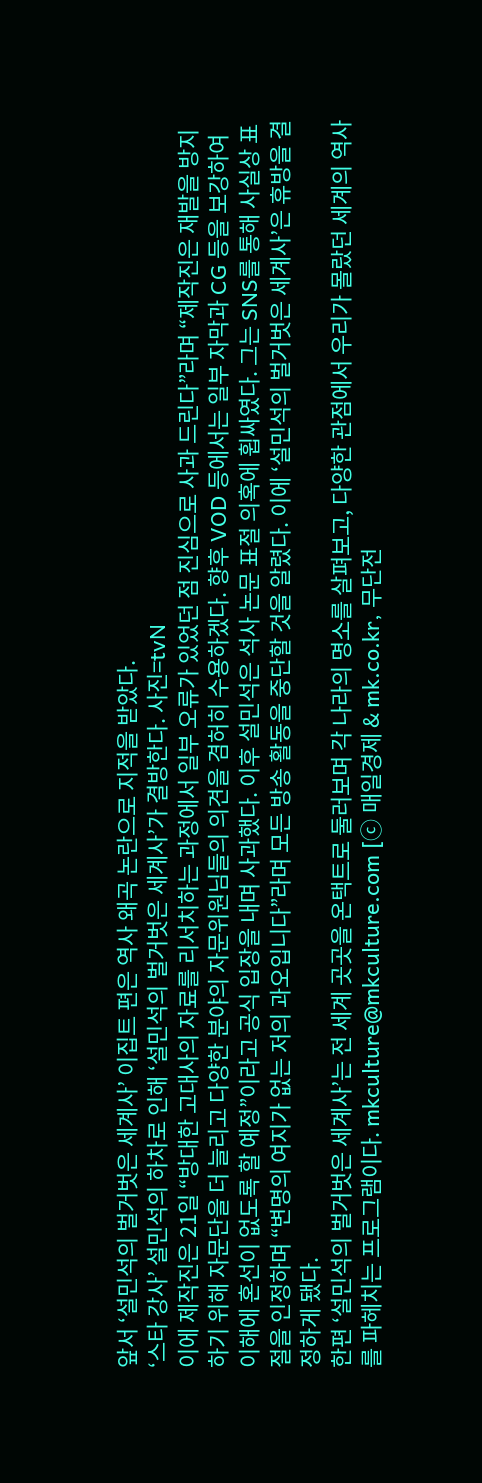앞서 ‘설민석의 벌거벗은 세계사’ 이집트 편은 역사 왜곡 논란으로 지적을 받았다.
‘스타 강사’ 설민석의 하차로 인해 ‘설민석의 벌거벗은 세계사’가 결방한다. 사진=tvN
이에 제작진은 21일 “방대한 고대사의 자료를 리서치하는 과정에서 일부 오류가 있었던 점 진심으로 사과 드린다”라며 “제작진은 재발을 방지하기 위해 자문단을 더 늘리고 다양한 분야의 자문위원님들의 의견을 겸허히 수용하겠다. 향후 VOD 등에서는 일부 자막과 CG 등을 보강하여 이해에 혼선이 없도록 할 예정”이라고 공식 입장을 내며 사과했다. 이후 설민석은 석사 논문 표절 의혹에 휩싸였다. 그는 SNS를 통해 사실상 표절을 인정하며 “변명의 여지가 없는 저의 과오입니다”라며 모든 방송 활동을 중단할 것을 알렸다. 이에 ‘설민석의 벌거벗은 세계사’은 휴방을 결정하게 됐다.
한편 ‘설민석의 벌거벗은 세계사’는 전 세계 곳곳을 온택트로 둘러보며 각 나라의 명소를 살펴보고, 다양한 관점에서 우리가 몰랐던 세계의 역사를 파헤치는 프로그램이다. mkculture@mkculture.com [ⓒ 매일경제 & mk.co.kr, 무단전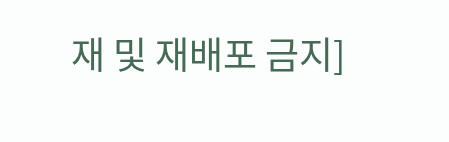재 및 재배포 금지]